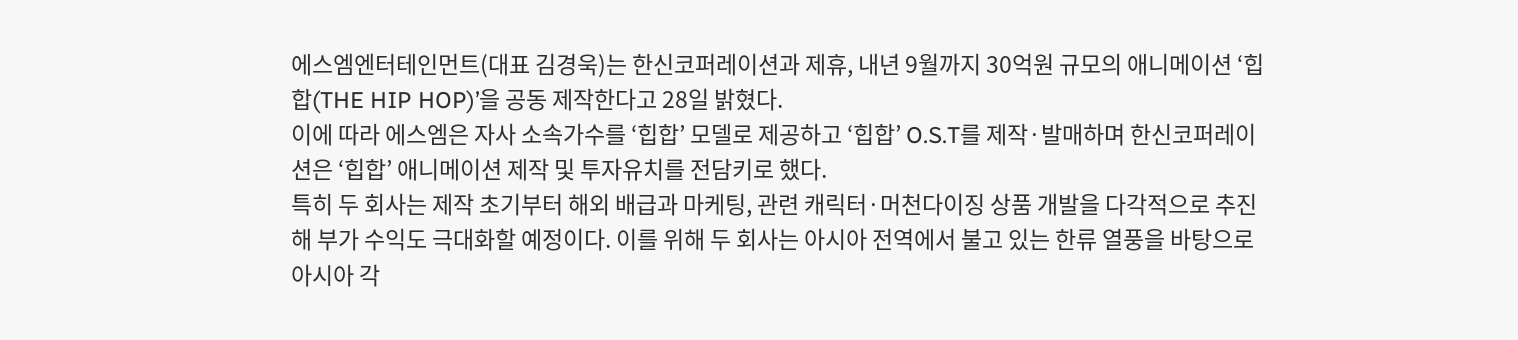에스엠엔터테인먼트(대표 김경욱)는 한신코퍼레이션과 제휴, 내년 9월까지 30억원 규모의 애니메이션 ‘힙합(THE HIP HOP)’을 공동 제작한다고 28일 밝혔다.
이에 따라 에스엠은 자사 소속가수를 ‘힙합’ 모델로 제공하고 ‘힙합’ O.S.T를 제작·발매하며 한신코퍼레이션은 ‘힙합’ 애니메이션 제작 및 투자유치를 전담키로 했다.
특히 두 회사는 제작 초기부터 해외 배급과 마케팅, 관련 캐릭터·머천다이징 상품 개발을 다각적으로 추진해 부가 수익도 극대화할 예정이다. 이를 위해 두 회사는 아시아 전역에서 불고 있는 한류 열풍을 바탕으로 아시아 각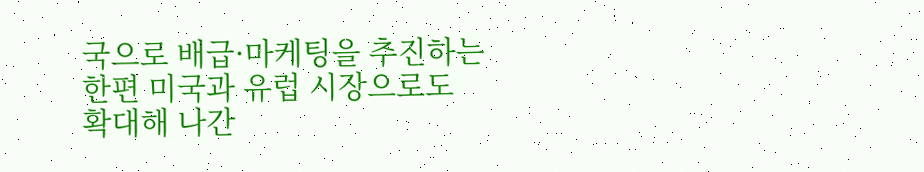국으로 배급·마케팅을 추진하는 한편 미국과 유럽 시장으로도 확대해 나간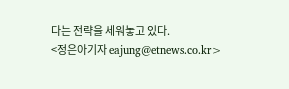다는 전략을 세워놓고 있다.
<정은아기자 eajung@etnews.co.kr>